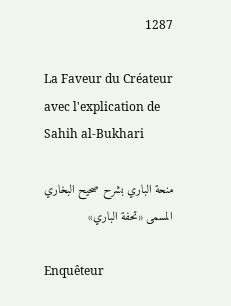1287

La Faveur du Créateur avec l'explication de Sahih al-Bukhari

منحة الباري بشرح صحيح البخاري المسمى «تحفة الباري»

Enquêteur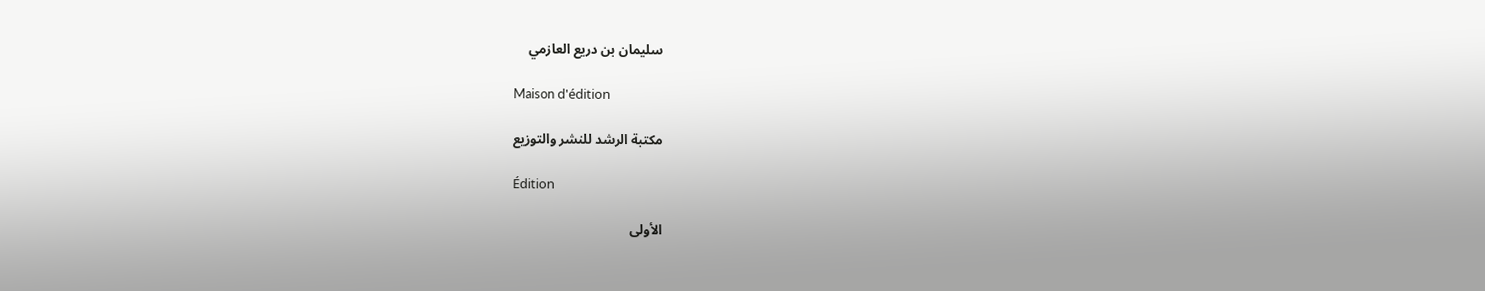سليمان بن دريع العازمي

Maison d'édition

مكتبة الرشد للنشر والتوزيع

Édition

الأولى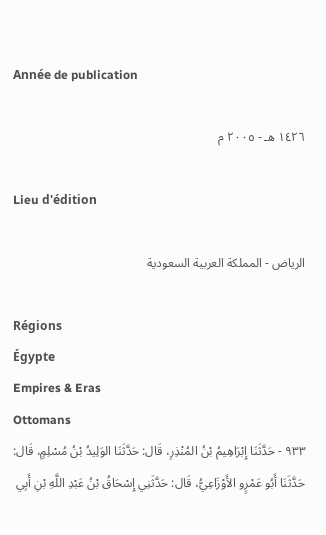Année de publication

١٤٢٦ هـ - ٢٠٠٥ م

Lieu d'édition

الرياض - المملكة العربية السعودية

Régions
Égypte
Empires & Eras
Ottomans
٩٣٣ - حَدَّثَنَا إِبْرَاهِيمُ بْنُ المُنْذِرِ، قَال: حَدَّثَنَا الوَلِيدُ بْنُ مُسْلِمٍ، قَال: حَدَّثَنَا أَبُو عَمْرٍو الأَوْزَاعِيُّ، قَال: حَدَّثَنِي إِسْحَاقُ بْنُ عَبْدِ اللَّهِ بْنِ أَبِي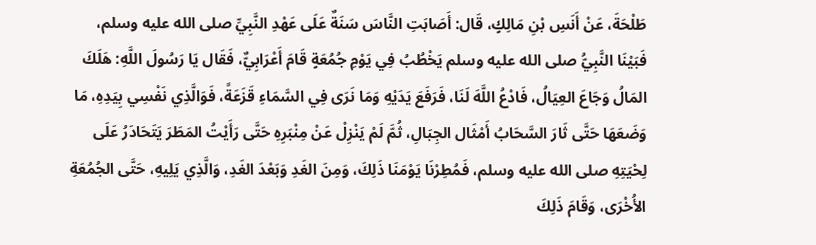طَلْحَةَ، عَنْ أَنَسِ بْنِ مَالِكٍ، قَال: أَصَابَتِ النَّاسَ سَنَةٌ عَلَى عَهْدِ النَّبِيِّ صلى الله عليه وسلم، فَبَيْنَا النَّبِيُّ صلى الله عليه وسلم يَخْطُبُ فِي يَوْمِ جُمُعَةٍ قَامَ أَعْرَابِيٌّ، فَقَال يَا رَسُولَ اللَّهِ: هَلَكَ المَالُ وَجَاعَ العِيَالُ، فَادْعُ اللَّهَ لَنَا، فَرَفَعَ يَدَيْهِ وَمَا نَرَى فِي السَّمَاءِ قَزَعَةً، فَوَالَّذِي نَفْسِي بِيَدِهِ، مَا وَضَعَهَا حَتَّى ثَارَ السَّحَابُ أَمْثَال الجِبَالِ، ثُمَّ لَمْ يَنْزِلْ عَنْ مِنْبَرِهِ حَتَّى رَأَيْتُ المَطَرَ يَتَحَادَرُ عَلَى لِحْيَتِهِ صلى الله عليه وسلم، فَمُطِرْنَا يَوْمَنَا ذَلِكَ، وَمِنَ الغَدِ وَبَعْدَ الغَدِ، وَالَّذِي يَلِيهِ، حَتَّى الجُمُعَةِ الأُخْرَى، وَقَامَ ذَلِكَ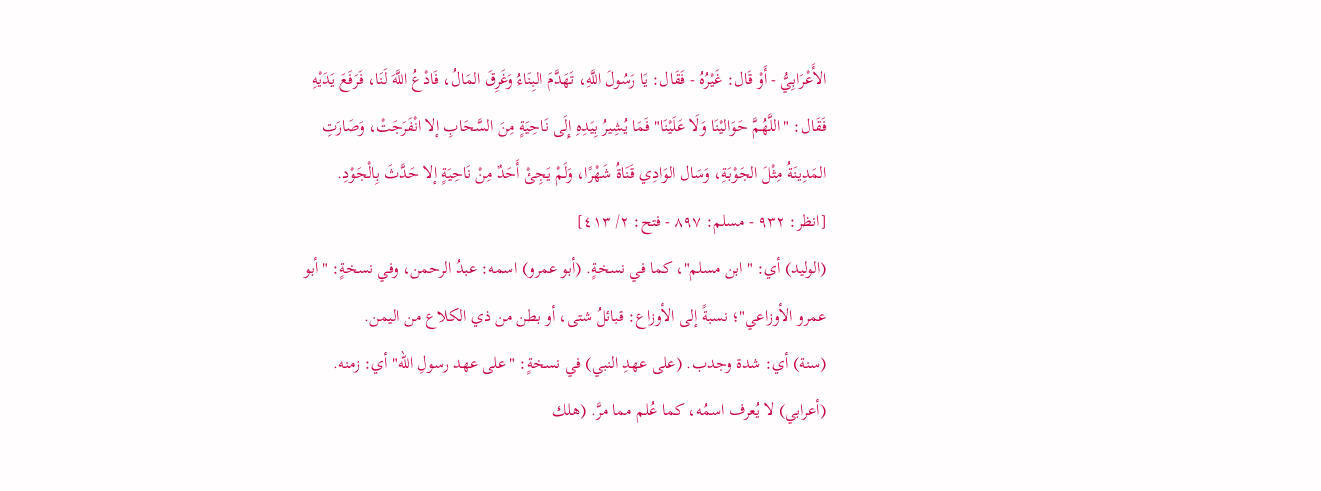الأَعْرَابِيُّ - أَوْ قَال: غَيْرُهُ - فَقَال: يَا رَسُولَ اللَّهِ، تَهَدَّمَ البِنَاءُ وَغَرِقَ المَالُ، فَادْعُ اللَّهَ لَنَا، فَرَفَعَ يَدَيْهِ فَقَال: "اللَّهُمَّ حَوَاليْنَا وَلَا عَلَيْنَا" فَمَا يُشِيرُ بِيَدِهِ إِلَى نَاحِيَةٍ مِنَ السَّحَابِ إلا انْفَرَجَتْ، وَصَارَتِ المَدِينَةُ مِثْلَ الجَوْبَةِ، وَسَال الوَادِي قَنَاةُ شَهْرًا، وَلَمْ يَجِئْ أَحَدٌ مِنْ نَاحِيَةٍ إلا حَدَّثَ بِالْجَوْدِ.
[انظر: ٩٣٢ - مسلم: ٨٩٧ - فتح: ٢/ ٤١٣]
(الوليد) أي: "ابن مسلم"، كما في نسخةٍ. (أبو عمرو) اسمه: عبدُ الرحمن، وفي نسخةٍ: "أبو عمرو الأوزاعي"؛ نسبةً إلى الأوزاع: قبائلُ شتى، أو بطن من ذي الكلاع من اليمن.
(سنة) أي: شدة وجدب. (على عهدِ النبي) في نسخةٍ: "على عهد رسولِ الله" أي: زمنه. (أعرابي) لا يُعرف اسمُه، كما عُلم مما مرَّ. (هلك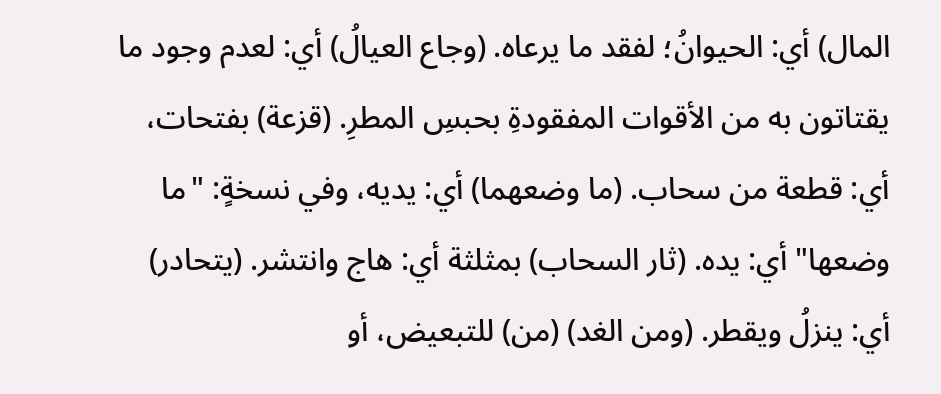المال) أي: الحيوانُ؛ لفقد ما يرعاه. (وجاع العيالُ) أي: لعدم وجود ما يقتاتون به من الأقوات المفقودةِ بحبسِ المطرِ. (قزعة) بفتحات، أي: قطعة من سحاب. (ما وضعهما) أي: يديه، وفي نسخةٍ: "ما وضعها" أي: يده. (ثار السحاب) بمثلثة أي: هاج وانتشر. (يتحادر) أي: ينزلُ ويقطر. (ومن الغد) (من) للتبعيض، أو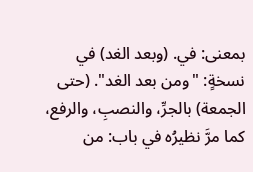بمعنى: في. (وبعد الغد) في نسخةٍ: "ومن بعد الغد". (حتى الجمعة) بالجرِّ، والنصبِ، والرفع، كما مرَّ نظيرُه في باب: من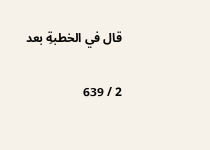قال في الخطبةِ بعد

2 / 639